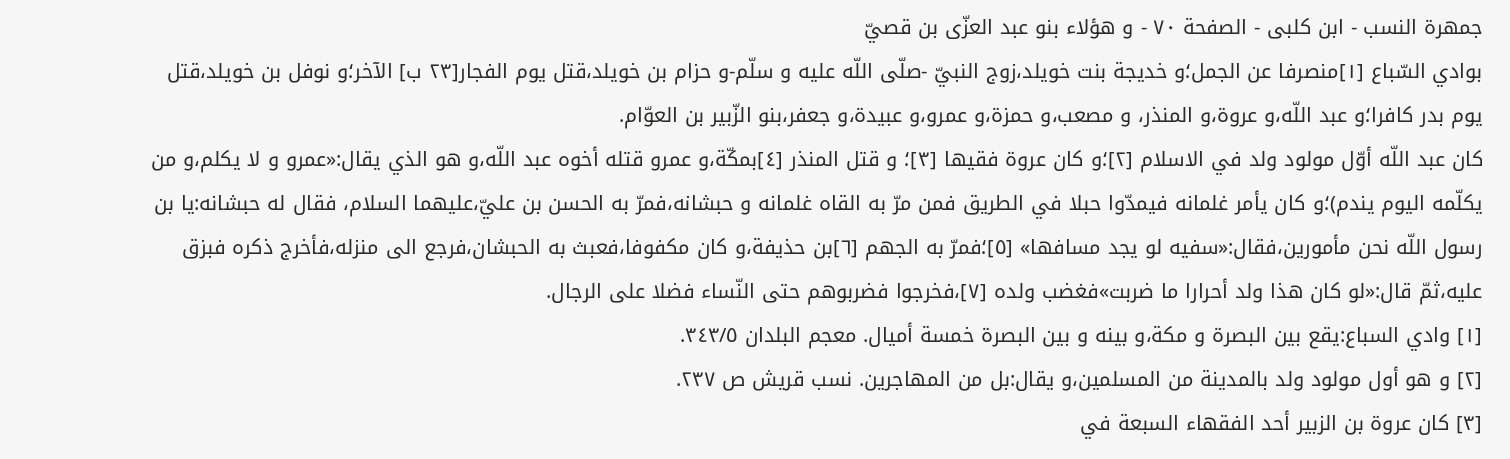جمهرة النسب - ابن کلبی - الصفحة ٧٠ - و هؤلاء بنو عبد العزّى بن قصيّ
بوادي السّباع [١]منصرفا عن الجمل؛و خديجة بنت خويلد،زوج النبيّ -صلّى اللّه عليه و سلّم-و حزام بن خويلد،قتل يوم الفجار[٢٣ ب] الآخر؛و نوفل بن خويلد،قتل يوم بدر كافرا؛و عبد اللّه،و عروة،و المنذر، و مصعب،و حمزة،و عمرو،و عبيدة،و جعفر،بنو الزّبير بن العوّام.
كان عبد اللّه أوّل مولود ولد في الاسلام [٢]؛و كان عروة فقيها [٣]؛ و قتل المنذر [٤]بمكّة،و عمرو قتله أخوه عبد اللّه،و هو الذي يقال:«عمرو و لا يكلم،و من يكلّمه اليوم يندم)؛و كان يأمر غلمانه فيمدّوا حبلا في الطريق فمن مرّ به القاه غلمانه و حبشانه،فمرّ به الحسن بن عليّ،عليهما السلام، فقال له حبشانه:يا بن رسول اللّه نحن مأمورين،فقال:«سفيه لو يجد مسافها» [٥]؛فمرّ به الجهم [٦]بن حذيفة،و كان مكفوفا،فعبث به الحبشان،فرجع الى منزله،فأخرج ذكره فبزق عليه،ثمّ قال:«لو كان هذا ولد أحرارا ما ضربت»فغضب ولده [٧]،فخرجوا فضربوهم حتى النّساء فضلا على الرجال.
[١] وادي السباع:يقع بين البصرة و مكة،و بينه و بين البصرة خمسة أميال. معجم البلدان ٣٤٣/٥.
[٢] و هو أول مولود ولد بالمدينة من المسلمين،و يقال:بل من المهاجرين. نسب قريش ص ٢٣٧.
[٣] كان عروة بن الزبير أحد الفقهاء السبعة في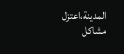المدينة،اعتزل مشاكل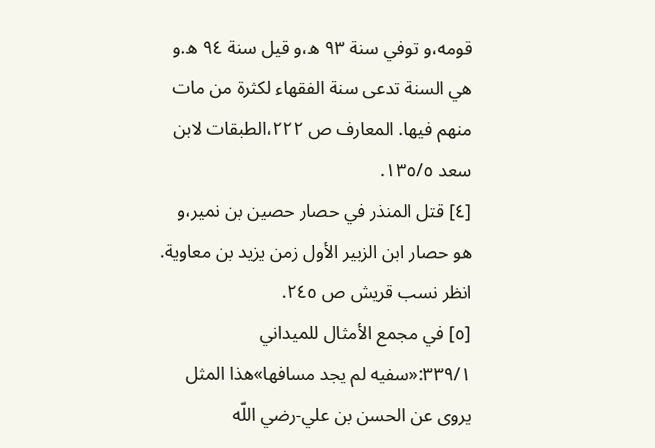قومه،و توفي سنة ٩٣ ه،و قيل سنة ٩٤ ه.و هي السنة تدعى سنة الفقهاء لكثرة من مات منهم فيها. المعارف ص ٢٢٢،الطبقات لابن سعد ١٣٥/٥.
[٤] قتل المنذر في حصار حصين بن نمير،و هو حصار ابن الزبير الأول زمن يزيد بن معاوية. انظر نسب قريش ص ٢٤٥.
[٥] في مجمع الأمثال للميداني ٣٣٩/١:«سفيه لم يجد مسافها»هذا المثل يروى عن الحسن بن علي-رضي اللّه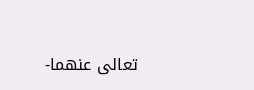تعالى عنهما-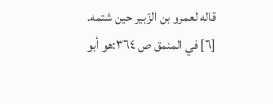قاله لعمرو بن الزّبير حين شتمه.
[٦] في المنمق ص ٣٦٤:هو أبو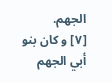الجهم.
[٧] و كان بنو أبي الجهم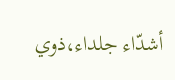أشدّاء جلداء،ذوي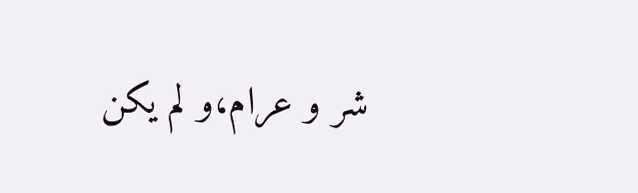شر و عرام،و لم يكن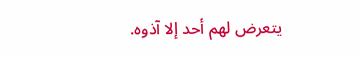يتعرض لهم أحد إلا آذوه.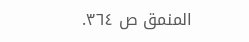المنمق ص ٣٦٤.